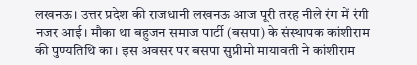लखनऊ। उत्तर प्रदेश की राजधानी लखनऊ आज पूरी तरह नीले रंग में रंगी नजर आई। मौका था बहुजन समाज पार्टी (बसपा) के संस्थापक कांशीराम की पुण्यतिथि का। इस अवसर पर बसपा सुप्रीमो मायावती ने कांशीराम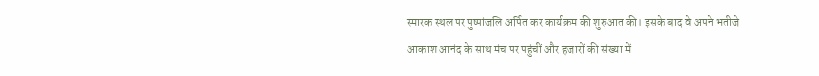स्मारक स्थल पर पुष्पांजलि अर्पित कर कार्यक्रम की शुरुआत की। इसके बाद वे अपने भतीजे आकाश आनंद के साथ मंच पर पहुंचीं और हजारों की संख्या में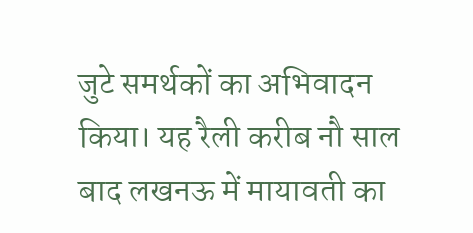जुटे समर्थकों का अभिवादन किया। यह रैली करीब नौ साल बाद लखनऊ में मायावती का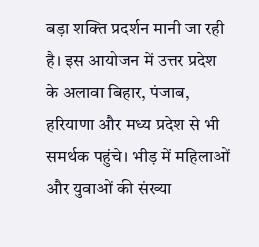बड़ा शक्ति प्रदर्शन मानी जा रही है। इस आयोजन में उत्तर प्रदेश के अलावा बिहार, पंजाब, हरियाणा और मध्य प्रदेश से भी समर्थक पहुंचे। भीड़ में महिलाओं और युवाओं की संख्या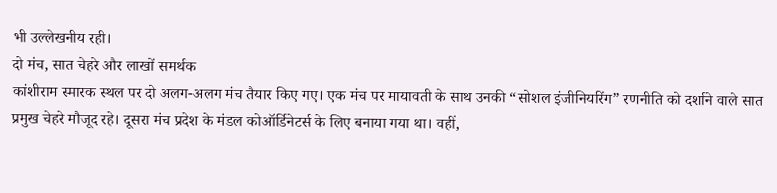भी उल्लेखनीय रही।
दो मंच, सात चेहरे और लाखों समर्थक
कांशीराम स्मारक स्थल पर दो अलग-अलग मंच तैयार किए गए। एक मंच पर मायावती के साथ उनकी “सोशल इंजीनियरिंग” रणनीति को दर्शाने वाले सात प्रमुख चेहरे मौजूद रहे। दूसरा मंच प्रदेश के मंडल कोऑर्डिनेटर्स के लिए बनाया गया था। वहीं,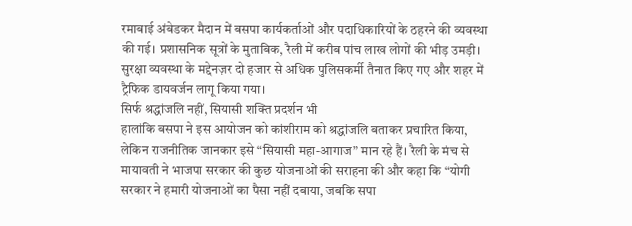रमाबाई अंबेडकर मैदान में बसपा कार्यकर्ताओं और पदाधिकारियों के ठहरने की व्यवस्था की गई। प्रशासनिक सूत्रों के मुताबिक, रैली में करीब पांच लाख लोगों की भीड़ उमड़ी। सुरक्षा व्यवस्था के मद्देनज़र दो हजार से अधिक पुलिसकर्मी तैनात किए गए और शहर में ट्रैफिक डायवर्जन लागू किया गया।
सिर्फ श्रद्धांजलि नहीं, सियासी शक्ति प्रदर्शन भी
हालांकि बसपा ने इस आयोजन को कांशीराम को श्रद्धांजलि बताकर प्रचारित किया, लेकिन राजनीतिक जानकार इसे “सियासी महा-आगाज” मान रहे हैं। रैली के मंच से मायावती ने भाजपा सरकार की कुछ योजनाओं की सराहना की और कहा कि “योगी सरकार ने हमारी योजनाओं का पैसा नहीं दबाया, जबकि सपा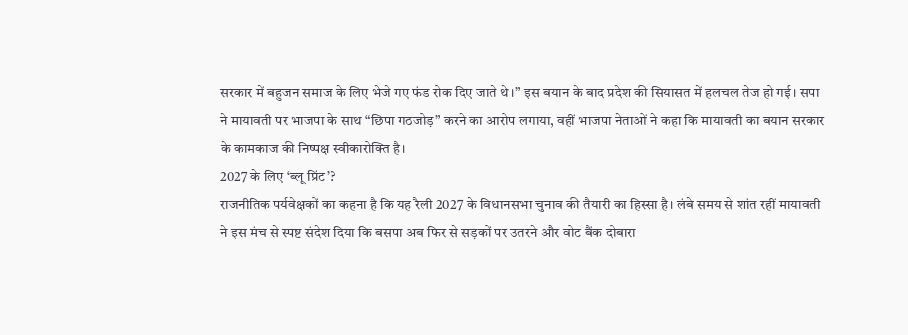सरकार में बहुजन समाज के लिए भेजे गए फंड रोक दिए जाते थे।” इस बयान के बाद प्रदेश की सियासत में हलचल तेज हो गई। सपा ने मायावती पर भाजपा के साथ “छिपा गठजोड़” करने का आरोप लगाया, वहीं भाजपा नेताओं ने कहा कि मायावती का बयान सरकार के कामकाज की निष्पक्ष स्वीकारोक्ति है।
2027 के लिए ‘ब्लू प्रिंट’?
राजनीतिक पर्यवेक्षकों का कहना है कि यह रैली 2027 के विधानसभा चुनाव की तैयारी का हिस्सा है। लंबे समय से शांत रहीं मायावती ने इस मंच से स्पष्ट संदेश दिया कि बसपा अब फिर से सड़कों पर उतरने और वोट बैंक दोबारा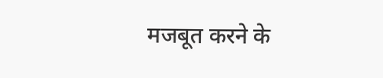मजबूत करने के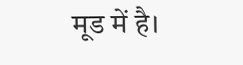मूड में है।